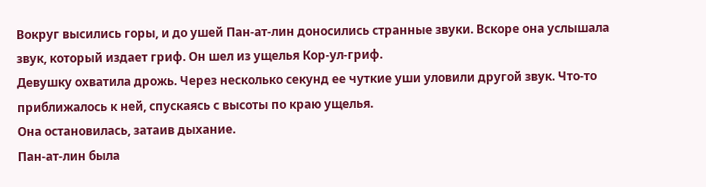Вокруг высились горы, и до ушей Пан-ат-лин доносились странные звуки. Вскоре она услышала звук, который издает гриф. Он шел из ущелья Кор-ул-гриф.
Девушку охватила дрожь. Через несколько секунд ее чуткие уши уловили другой звук. Что-то приближалось к ней, спускаясь с высоты по краю ущелья.
Она остановилась, затаив дыхание.
Пан-ат-лин была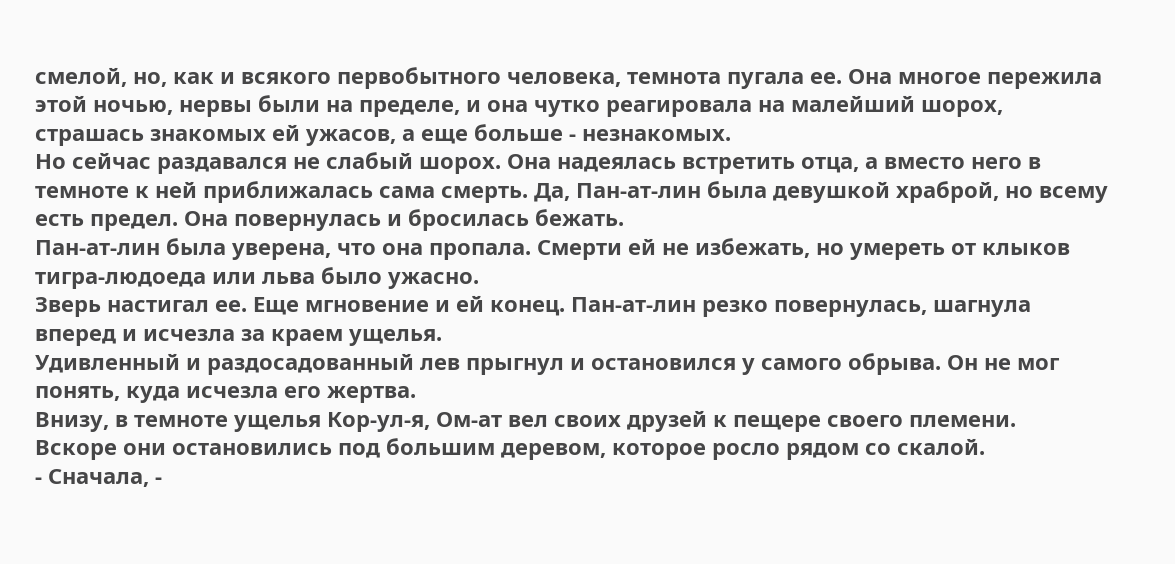смелой, но, как и всякого первобытного человека, темнота пугала ее. Она многое пережила этой ночью, нервы были на пределе, и она чутко реагировала на малейший шорох, страшась знакомых ей ужасов, а еще больше - незнакомых.
Но сейчас раздавался не слабый шорох. Она надеялась встретить отца, а вместо него в темноте к ней приближалась сама смерть. Да, Пан-ат-лин была девушкой храброй, но всему есть предел. Она повернулась и бросилась бежать.
Пан-ат-лин была уверена, что она пропала. Смерти ей не избежать, но умереть от клыков тигра-людоеда или льва было ужасно.
Зверь настигал ее. Еще мгновение и ей конец. Пан-ат-лин резко повернулась, шагнула вперед и исчезла за краем ущелья.
Удивленный и раздосадованный лев прыгнул и остановился у самого обрыва. Он не мог понять, куда исчезла его жертва.
Внизу, в темноте ущелья Кор-ул-я, Ом-ат вел своих друзей к пещере своего племени.
Вскоре они остановились под большим деревом, которое росло рядом со скалой.
- Сначала, -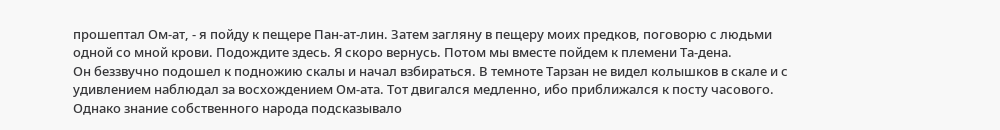прошептал Ом-ат, - я пойду к пещере Пан-ат-лин. Затем загляну в пещеру моих предков, поговорю с людьми одной со мной крови. Подождите здесь. Я скоро вернусь. Потом мы вместе пойдем к племени Та-дена.
Он беззвучно подошел к подножию скалы и начал взбираться. В темноте Тарзан не видел колышков в скале и с удивлением наблюдал за восхождением Ом-ата. Тот двигался медленно, ибо приближался к посту часового. Однако знание собственного народа подсказывало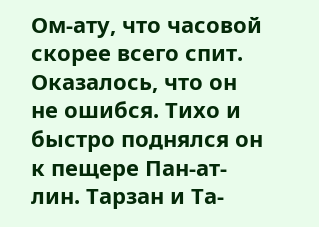Ом-ату, что часовой скорее всего спит. Оказалось, что он не ошибся. Тихо и быстро поднялся он к пещере Пан-ат-лин. Тарзан и Та-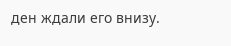ден ждали его внизу.